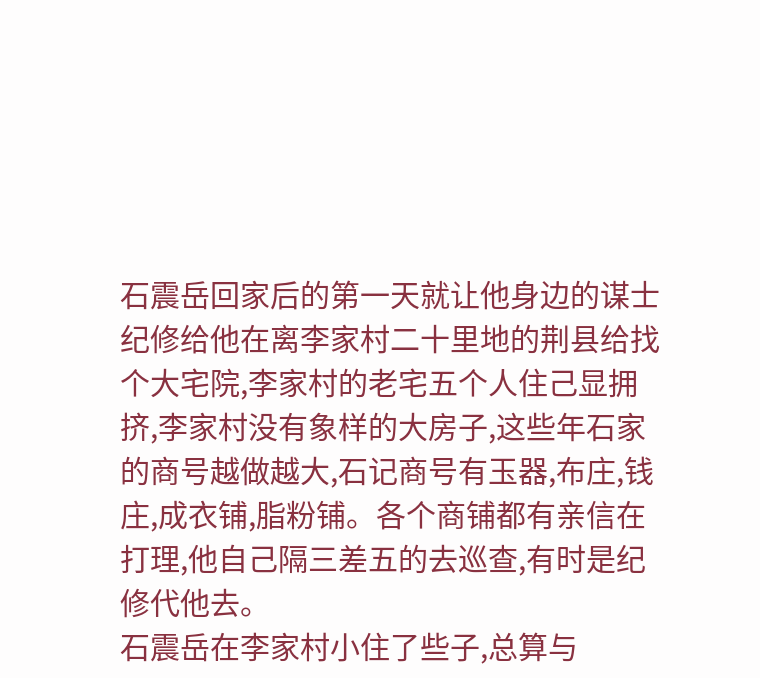石震岳回家后的第一天就让他身边的谋士纪修给他在离李家村二十里地的荆县给找个大宅院,李家村的老宅五个人住己显拥挤,李家村没有象样的大房子,这些年石家的商号越做越大,石记商号有玉器,布庄,钱庄,成衣铺,脂粉铺。各个商铺都有亲信在打理,他自己隔三差五的去巡查,有时是纪修代他去。
石震岳在李家村小住了些子,总算与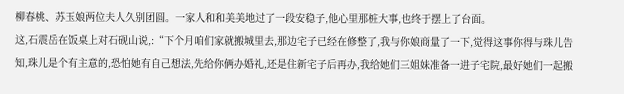柳春桃、苏玉娘两位夫人久别团圆。一家人和和美美地过了一段安稳子,他心里那桩大事,也终于摆上了台面。
这,石震岳在饭桌上对石砚山说,:“下个月咱们家就搬城里去,那边宅子已经在修整了,我与你娘商量了一下,觉得这事你得与珠儿告知,珠儿是个有主意的,恐怕她有自己想法,先给你俩办婚礼,还是住新宅子后再办,我给她们三姐妹准备一进子宅院,最好她们一起搬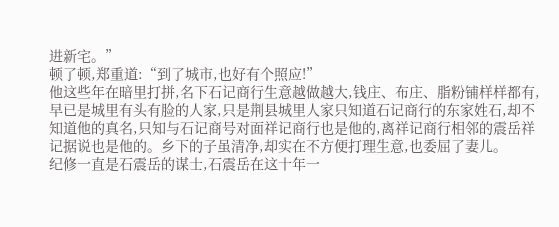进新宅。”
顿了顿,郑重道:“到了城市,也好有个照应!”
他这些年在暗里打拼,名下石记商行生意越做越大,钱庄、布庄、脂粉铺样样都有,早已是城里有头有脸的人家,只是荆县城里人家只知道石记商行的东家姓石,却不知道他的真名,只知与石记商号对面祥记商行也是他的,离祥记商行相邻的震岳祥记据说也是他的。乡下的子虽清净,却实在不方便打理生意,也委屈了妻儿。
纪修一直是石震岳的谋士,石震岳在这十年一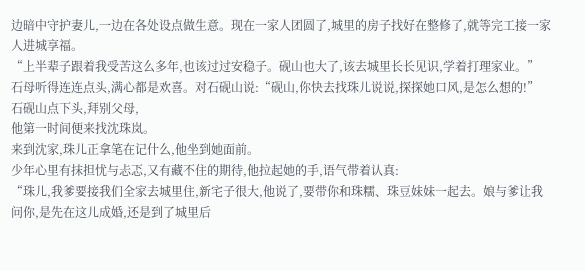边暗中守护妻儿,一边在各处设点做生意。现在一家人团圆了,城里的房子找好在整修了,就等完工接一家人进城享福。
“上半辈子跟着我受苦这么多年,也该过过安稳子。砚山也大了,该去城里长长见识,学着打理家业。”
石母听得连连点头,满心都是欢喜。对石砚山说:“砚山,你快去找珠儿说说,探探她口风,是怎么想的!”
石砚山点下头,拜别父母,
他第一时间便来找沈珠岚。
来到沈家,珠儿正拿笔在记什么,他坐到她面前。
少年心里有抹担忧与忐忑,又有藏不住的期待,他拉起她的手,语气带着认真:
“珠儿,我爹要接我们全家去城里住,新宅子很大,他说了,要带你和珠糯、珠豆妹妹一起去。娘与爹让我问你,是先在这儿成婚,还是到了城里后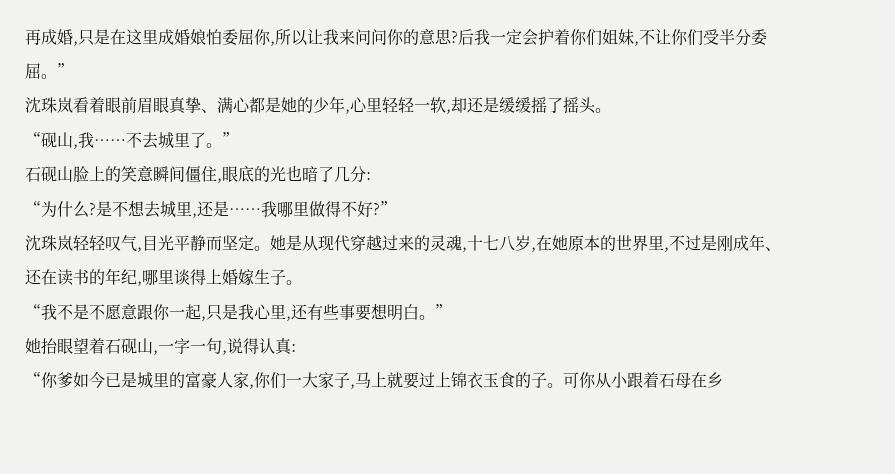再成婚,只是在这里成婚娘怕委屈你,所以让我来问问你的意思?后我一定会护着你们姐妹,不让你们受半分委屈。”
沈珠岚看着眼前眉眼真挚、满心都是她的少年,心里轻轻一软,却还是缓缓摇了摇头。
“砚山,我……不去城里了。”
石砚山脸上的笑意瞬间僵住,眼底的光也暗了几分:
“为什么?是不想去城里,还是……我哪里做得不好?”
沈珠岚轻轻叹气,目光平静而坚定。她是从现代穿越过来的灵魂,十七八岁,在她原本的世界里,不过是刚成年、还在读书的年纪,哪里谈得上婚嫁生子。
“我不是不愿意跟你一起,只是我心里,还有些事要想明白。”
她抬眼望着石砚山,一字一句,说得认真:
“你爹如今已是城里的富豪人家,你们一大家子,马上就要过上锦衣玉食的子。可你从小跟着石母在乡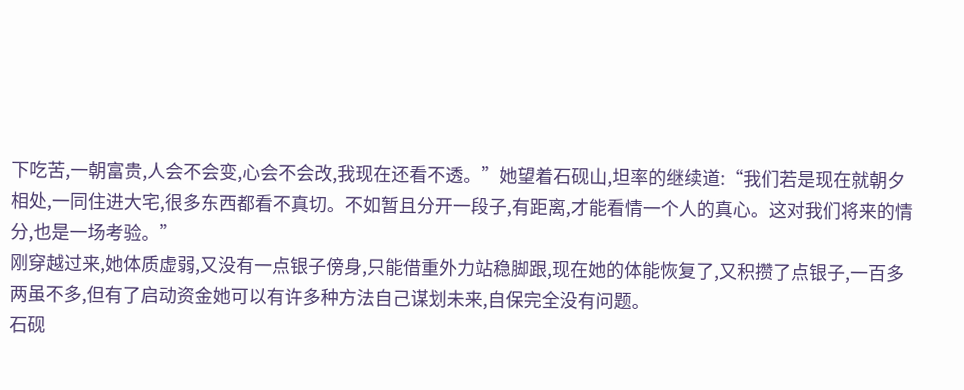下吃苦,一朝富贵,人会不会变,心会不会改,我现在还看不透。”她望着石砚山,坦率的继续道:“我们若是现在就朝夕相处,一同住进大宅,很多东西都看不真切。不如暂且分开一段子,有距离,才能看情一个人的真心。这对我们将来的情分,也是一场考验。”
刚穿越过来,她体质虚弱,又没有一点银子傍身,只能借重外力站稳脚跟,现在她的体能恢复了,又积攒了点银子,一百多两虽不多,但有了启动资金她可以有许多种方法自己谋划未来,自保完全没有问题。
石砚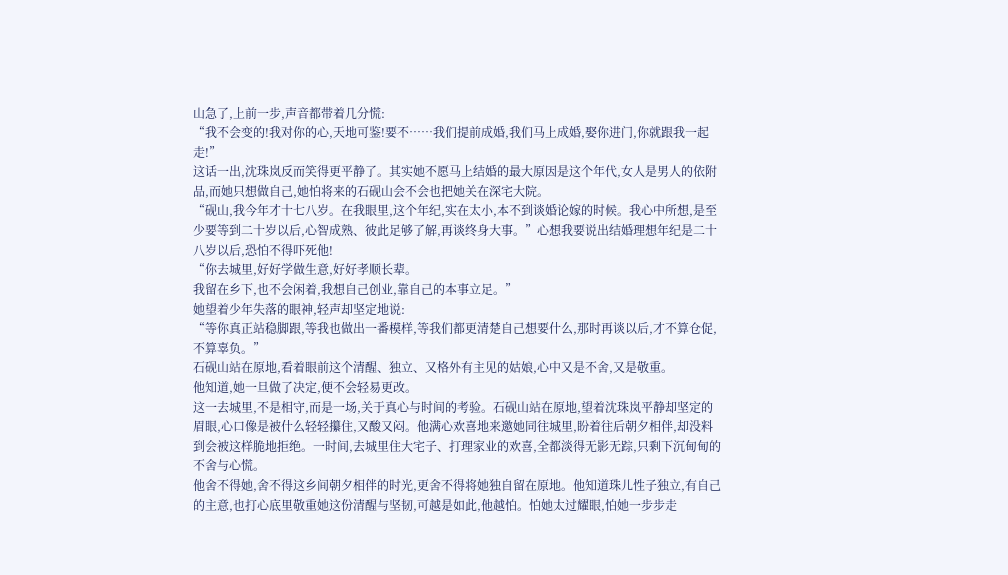山急了,上前一步,声音都带着几分慌:
“我不会变的!我对你的心,天地可鉴!要不……我们提前成婚,我们马上成婚,娶你进门,你就跟我一起走!”
这话一出,沈珠岚反而笑得更平静了。其实她不愿马上结婚的最大原因是这个年代,女人是男人的依附品,而她只想做自己,她怕将来的石砚山会不会也把她关在深宅大院。
“砚山,我今年才十七八岁。在我眼里,这个年纪,实在太小,本不到谈婚论嫁的时候。我心中所想,是至少要等到二十岁以后,心智成熟、彼此足够了解,再谈终身大事。”心想我要说出结婚理想年纪是二十八岁以后,恐怕不得吓死他!
“你去城里,好好学做生意,好好孝顺长辈。
我留在乡下,也不会闲着,我想自己创业,靠自己的本事立足。”
她望着少年失落的眼神,轻声却坚定地说:
“等你真正站稳脚跟,等我也做出一番模样,等我们都更清楚自己想要什么,那时再谈以后,才不算仓促,不算辜负。”
石砚山站在原地,看着眼前这个清醒、独立、又格外有主见的姑娘,心中又是不舍,又是敬重。
他知道,她一旦做了决定,便不会轻易更改。
这一去城里,不是相守,而是一场,关于真心与时间的考验。石砚山站在原地,望着沈珠岚平静却坚定的眉眼,心口像是被什么轻轻攥住,又酸又闷。他满心欢喜地来邀她同往城里,盼着往后朝夕相伴,却没料到会被这样脆地拒绝。一时间,去城里住大宅子、打理家业的欢喜,全都淡得无影无踪,只剩下沉甸甸的不舍与心慌。
他舍不得她,舍不得这乡间朝夕相伴的时光,更舍不得将她独自留在原地。他知道珠儿性子独立,有自己的主意,也打心底里敬重她这份清醒与坚韧,可越是如此,他越怕。怕她太过耀眼,怕她一步步走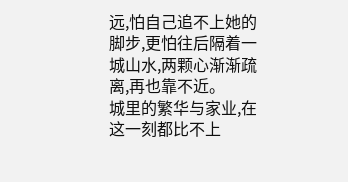远,怕自己追不上她的脚步,更怕往后隔着一城山水,两颗心渐渐疏离,再也靠不近。
城里的繁华与家业,在这一刻都比不上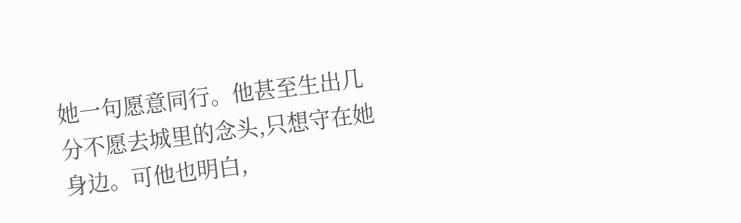她一句愿意同行。他甚至生出几分不愿去城里的念头,只想守在她身边。可他也明白,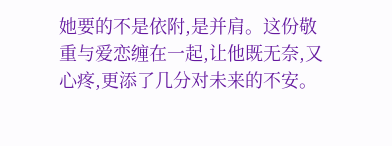她要的不是依附,是并肩。这份敬重与爱恋缠在一起,让他既无奈,又心疼,更添了几分对未来的不安。